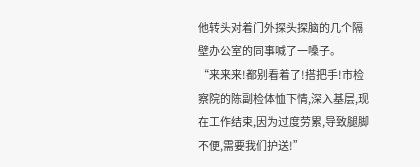他转头对着门外探头探脑的几个隔壁办公室的同事喊了一嗓子。
“来来来!都别看着了!搭把手!市检察院的陈副检体恤下情,深入基层,现在工作结束,因为过度劳累,导致腿脚不便,需要我们护送!”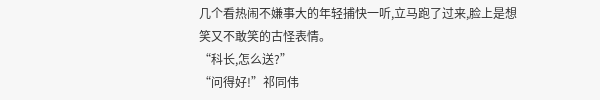几个看热闹不嫌事大的年轻捕快一听,立马跑了过来,脸上是想笑又不敢笑的古怪表情。
“科长,怎么送?”
“问得好!”祁同伟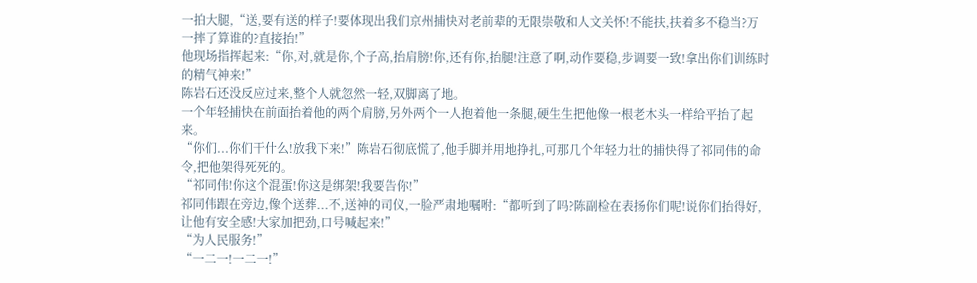一拍大腿,“送,要有送的样子!要体现出我们京州捕快对老前辈的无限崇敬和人文关怀!不能扶,扶着多不稳当?万一摔了算谁的?直接抬!”
他现场指挥起来:“你,对,就是你,个子高,抬肩膀!你,还有你,抬腿!注意了啊,动作要稳,步调要一致!拿出你们训练时的精气神来!”
陈岩石还没反应过来,整个人就忽然一轻,双脚离了地。
一个年轻捕快在前面抬着他的两个肩膀,另外两个一人抱着他一条腿,硬生生把他像一根老木头一样给平抬了起来。
“你们...你们干什么!放我下来!”陈岩石彻底慌了,他手脚并用地挣扎,可那几个年轻力壮的捕快得了祁同伟的命令,把他架得死死的。
“祁同伟!你这个混蛋!你这是绑架!我要告你!”
祁同伟跟在旁边,像个送葬...不,送神的司仪,一脸严肃地嘱咐:“都听到了吗?陈副检在表扬你们呢!说你们抬得好,让他有安全感!大家加把劲,口号喊起来!”
“为人民服务!”
“一二一!一二一!”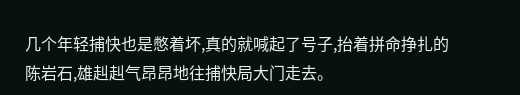几个年轻捕快也是憋着坏,真的就喊起了号子,抬着拼命挣扎的陈岩石,雄赳赳气昂昂地往捕快局大门走去。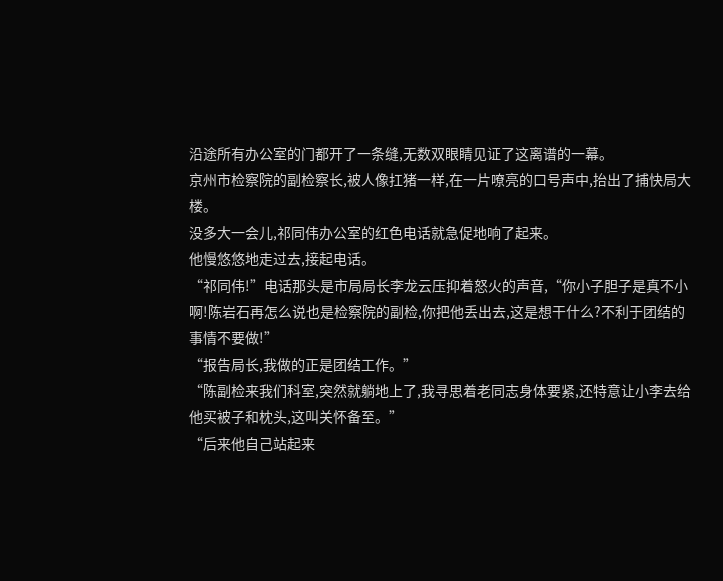沿途所有办公室的门都开了一条缝,无数双眼睛见证了这离谱的一幕。
京州市检察院的副检察长,被人像扛猪一样,在一片嘹亮的口号声中,抬出了捕快局大楼。
没多大一会儿,祁同伟办公室的红色电话就急促地响了起来。
他慢悠悠地走过去,接起电话。
“祁同伟!”电话那头是市局局长李龙云压抑着怒火的声音,“你小子胆子是真不小啊!陈岩石再怎么说也是检察院的副检,你把他丢出去,这是想干什么?不利于团结的事情不要做!”
“报告局长,我做的正是团结工作。”
“陈副检来我们科室,突然就躺地上了,我寻思着老同志身体要紧,还特意让小李去给他买被子和枕头,这叫关怀备至。”
“后来他自己站起来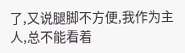了,又说腿脚不方便,我作为主人,总不能看着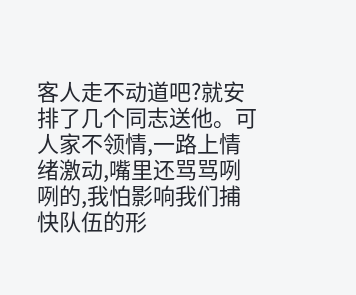客人走不动道吧?就安排了几个同志送他。可人家不领情,一路上情绪激动,嘴里还骂骂咧咧的,我怕影响我们捕快队伍的形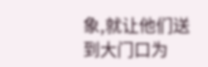象,就让他们送到大门口为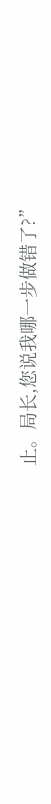止。局长,您说我哪一步做错了?”